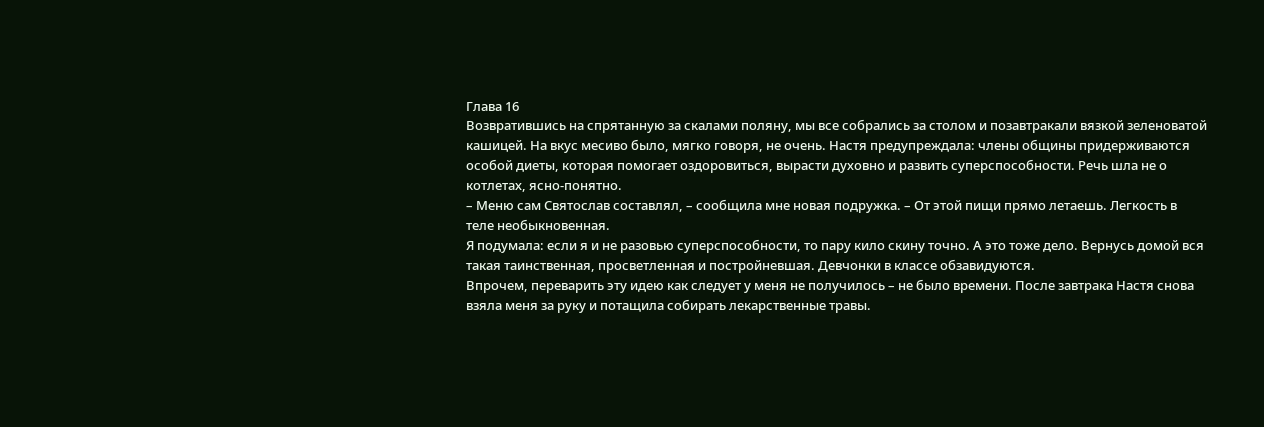Глава 16
Возвратившись на спрятанную за скалами поляну, мы все собрались за столом и позавтракали вязкой зеленоватой кашицей. На вкус месиво было, мягко говоря, не очень. Настя предупреждала: члены общины придерживаются особой диеты, которая помогает оздоровиться, вырасти духовно и развить суперспособности. Речь шла не о котлетах, ясно-понятно.
– Меню сам Святослав составлял, – сообщила мне новая подружка. – От этой пищи прямо летаешь. Легкость в теле необыкновенная.
Я подумала: если я и не разовью суперспособности, то пару кило скину точно. А это тоже дело. Вернусь домой вся такая таинственная, просветленная и постройневшая. Девчонки в классе обзавидуются.
Впрочем, переварить эту идею как следует у меня не получилось – не было времени. После завтрака Настя снова взяла меня за руку и потащила собирать лекарственные травы.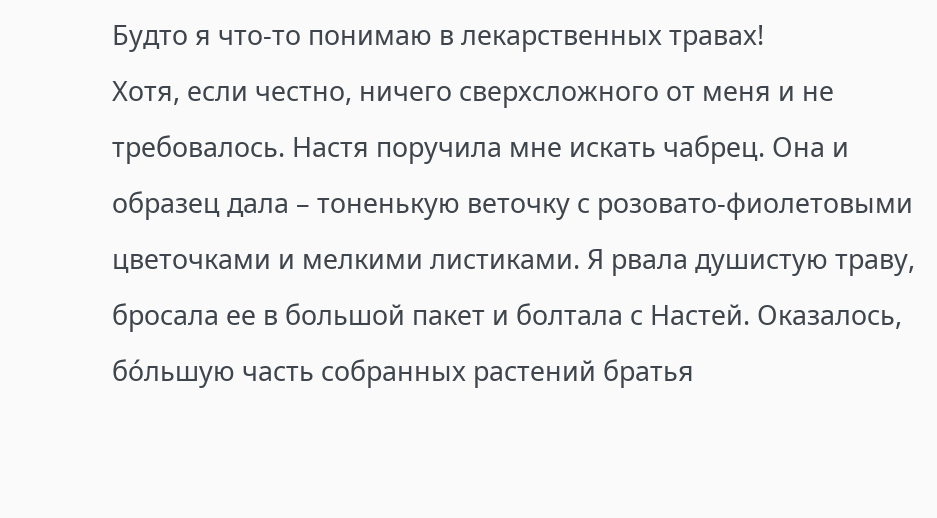Будто я что-то понимаю в лекарственных травах!
Хотя, если честно, ничего сверхсложного от меня и не требовалось. Настя поручила мне искать чабрец. Она и образец дала – тоненькую веточку с розовато-фиолетовыми цветочками и мелкими листиками. Я рвала душистую траву, бросала ее в большой пакет и болтала с Настей. Оказалось, бо́льшую часть собранных растений братья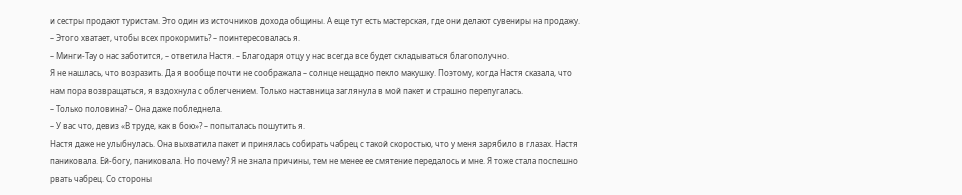и сестры продают туристам. Это один из источников дохода общины. А еще тут есть мастерская, где они делают сувениры на продажу.
– Этого хватает, чтобы всех прокормить? – поинтересовалась я.
– Минги-Тау о нас заботится, – ответила Настя. – Благодаря отцу у нас всегда все будет складываться благополучно.
Я не нашлась, что возразить. Да я вообще почти не соображала – солнце нещадно пекло макушку. Поэтому, когда Настя сказала, что нам пора возвращаться, я вздохнула с облегчением. Только наставница заглянула в мой пакет и страшно перепугалась.
– Только половина? – Она даже побледнела.
– У вас что, девиз «В труде, как в бою»? – попыталась пошутить я.
Настя даже не улыбнулась. Она выхватила пакет и принялась собирать чабрец с такой скоростью, что у меня зарябило в глазах. Настя паниковала. Ей-богу, паниковала. Но почему? Я не знала причины, тем не менее ее смятение передалось и мне. Я тоже стала поспешно рвать чабрец. Со стороны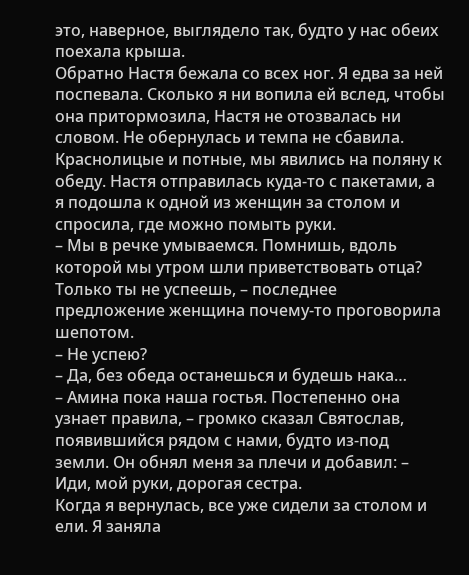это, наверное, выглядело так, будто у нас обеих поехала крыша.
Обратно Настя бежала со всех ног. Я едва за ней поспевала. Сколько я ни вопила ей вслед, чтобы она притормозила, Настя не отозвалась ни словом. Не обернулась и темпа не сбавила.
Краснолицые и потные, мы явились на поляну к обеду. Настя отправилась куда-то с пакетами, а я подошла к одной из женщин за столом и спросила, где можно помыть руки.
– Мы в речке умываемся. Помнишь, вдоль которой мы утром шли приветствовать отца? Только ты не успеешь, – последнее предложение женщина почему-то проговорила шепотом.
– Не успею?
– Да, без обеда останешься и будешь нака…
– Амина пока наша гостья. Постепенно она узнает правила, – громко сказал Святослав, появившийся рядом с нами, будто из-под земли. Он обнял меня за плечи и добавил: – Иди, мой руки, дорогая сестра.
Когда я вернулась, все уже сидели за столом и ели. Я заняла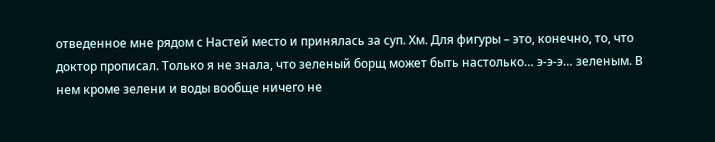отведенное мне рядом с Настей место и принялась за суп. Хм. Для фигуры – это, конечно, то, что доктор прописал. Только я не знала, что зеленый борщ может быть настолько… э-э-э… зеленым. В нем кроме зелени и воды вообще ничего не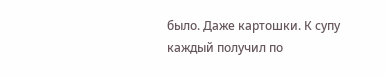было. Даже картошки. К супу каждый получил по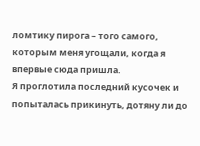ломтику пирога – того самого, которым меня угощали, когда я впервые сюда пришла.
Я проглотила последний кусочек и попыталась прикинуть, дотяну ли до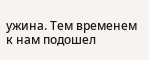ужина. Тем временем к нам подошел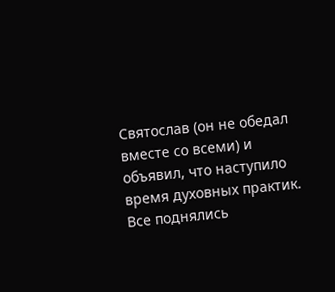Святослав (он не обедал вместе со всеми) и объявил, что наступило время духовных практик. Все поднялись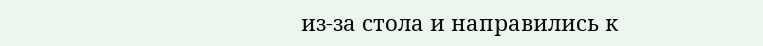из-за стола и направились к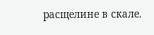расщелине в скале.